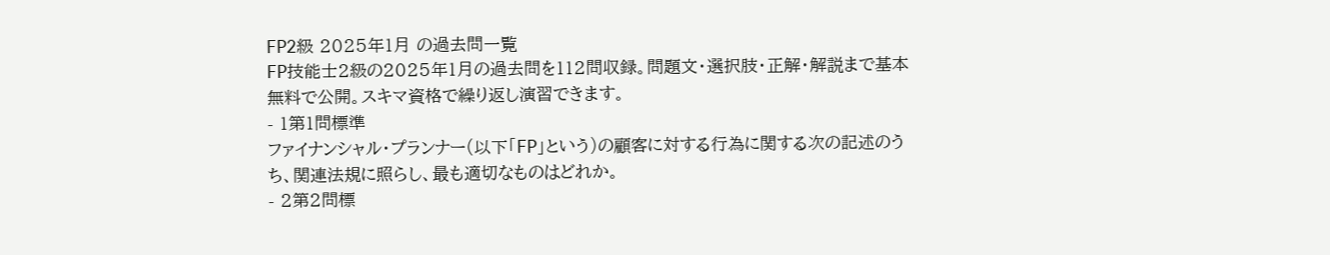FP2級 2025年1月 の過去問一覧
FP技能士2級の2025年1月の過去問を112問収録。問題文・選択肢・正解・解説まで基本無料で公開。スキマ資格で繰り返し演習できます。
- 1第1問標準
ファイナンシャル・プランナー(以下「FP」という)の顧客に対する行為に関する次の記述のうち、関連法規に照らし、最も適切なものはどれか。
- 2第2問標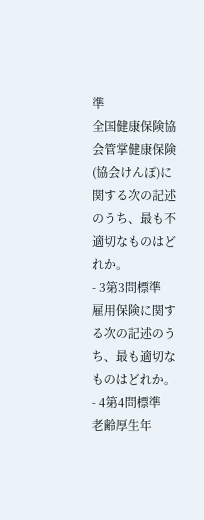準
全国健康保険協会管掌健康保険(協会けんぽ)に関する次の記述のうち、最も不適切なものはどれか。
- 3第3問標準
雇用保険に関する次の記述のうち、最も適切なものはどれか。
- 4第4問標準
老齢厚生年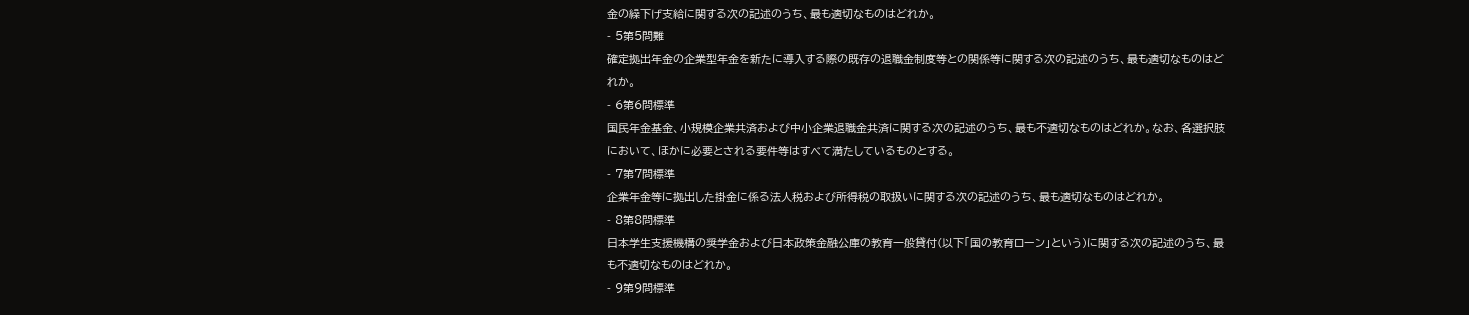金の繰下げ支給に関する次の記述のうち、最も適切なものはどれか。
- 5第5問難
確定拠出年金の企業型年金を新たに導入する際の既存の退職金制度等との関係等に関する次の記述のうち、最も適切なものはどれか。
- 6第6問標準
国民年金基金、小規模企業共済および中小企業退職金共済に関する次の記述のうち、最も不適切なものはどれか。なお、各選択肢において、ほかに必要とされる要件等はすべて満たしているものとする。
- 7第7問標準
企業年金等に拠出した掛金に係る法人税および所得税の取扱いに関する次の記述のうち、最も適切なものはどれか。
- 8第8問標準
日本学生支援機構の奨学金および日本政策金融公庫の教育一般貸付(以下「国の教育ローン」という)に関する次の記述のうち、最も不適切なものはどれか。
- 9第9問標準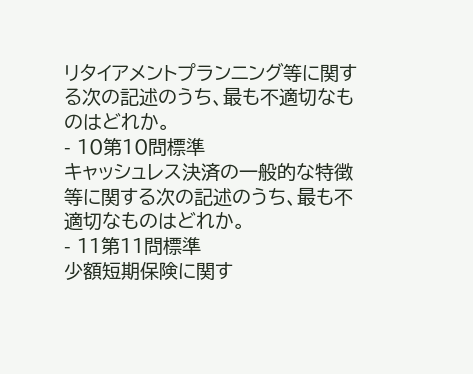リタイアメントプランニング等に関する次の記述のうち、最も不適切なものはどれか。
- 10第10問標準
キャッシュレス決済の一般的な特徴等に関する次の記述のうち、最も不適切なものはどれか。
- 11第11問標準
少額短期保険に関す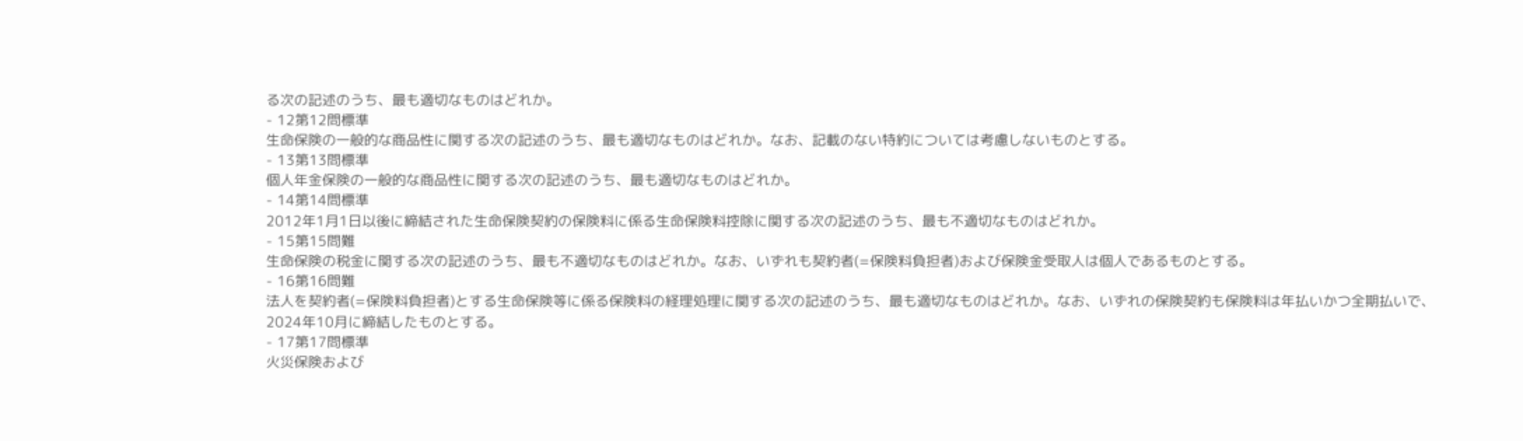る次の記述のうち、最も適切なものはどれか。
- 12第12問標準
生命保険の一般的な商品性に関する次の記述のうち、最も適切なものはどれか。なお、記載のない特約については考慮しないものとする。
- 13第13問標準
個人年金保険の一般的な商品性に関する次の記述のうち、最も適切なものはどれか。
- 14第14問標準
2012年1月1日以後に締結された生命保険契約の保険料に係る生命保険料控除に関する次の記述のうち、最も不適切なものはどれか。
- 15第15問難
生命保険の税金に関する次の記述のうち、最も不適切なものはどれか。なお、いずれも契約者(=保険料負担者)および保険金受取人は個人であるものとする。
- 16第16問難
法人を契約者(=保険料負担者)とする生命保険等に係る保険料の経理処理に関する次の記述のうち、最も適切なものはどれか。なお、いずれの保険契約も保険料は年払いかつ全期払いで、2024年10月に締結したものとする。
- 17第17問標準
火災保険および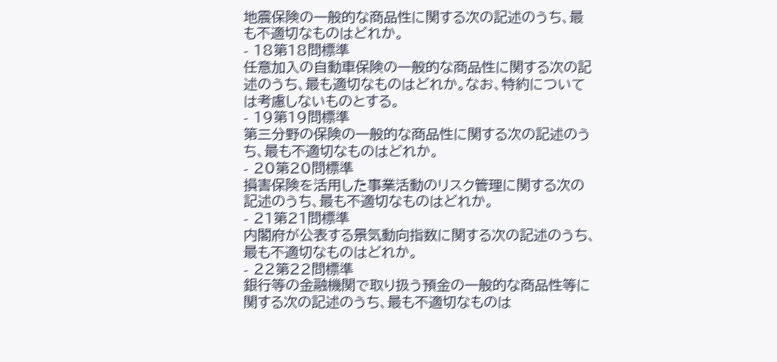地震保険の一般的な商品性に関する次の記述のうち、最も不適切なものはどれか。
- 18第18問標準
任意加入の自動車保険の一般的な商品性に関する次の記述のうち、最も適切なものはどれか。なお、特約については考慮しないものとする。
- 19第19問標準
第三分野の保険の一般的な商品性に関する次の記述のうち、最も不適切なものはどれか。
- 20第20問標準
損害保険を活用した事業活動のリスク管理に関する次の記述のうち、最も不適切なものはどれか。
- 21第21問標準
内閣府が公表する景気動向指数に関する次の記述のうち、最も不適切なものはどれか。
- 22第22問標準
銀行等の金融機関で取り扱う預金の一般的な商品性等に関する次の記述のうち、最も不適切なものは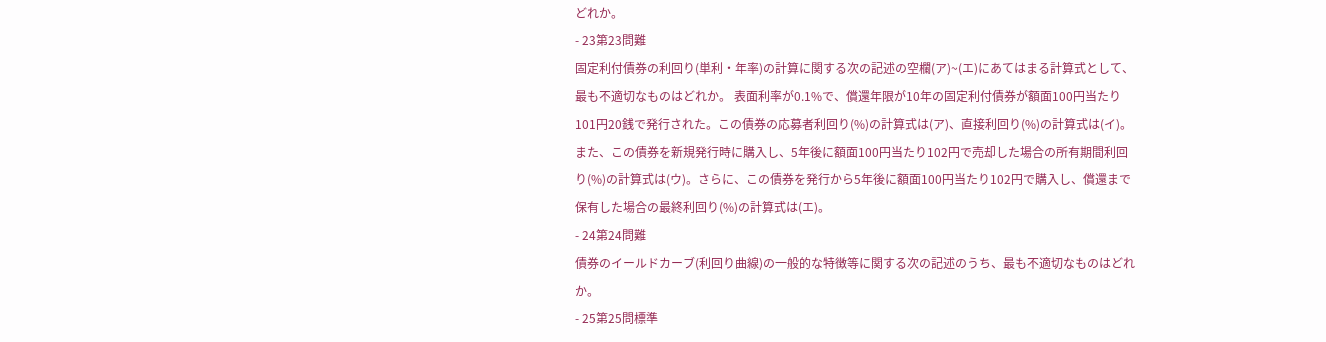どれか。
- 23第23問難
固定利付債券の利回り(単利・年率)の計算に関する次の記述の空欄(ア)~(エ)にあてはまる計算式として、最も不適切なものはどれか。 表面利率が0.1%で、償還年限が10年の固定利付債券が額面100円当たり101円20銭で発行された。この債券の応募者利回り(%)の計算式は(ア)、直接利回り(%)の計算式は(イ)。また、この債券を新規発行時に購入し、5年後に額面100円当たり102円で売却した場合の所有期間利回り(%)の計算式は(ウ)。さらに、この債券を発行から5年後に額面100円当たり102円で購入し、償還まで保有した場合の最終利回り(%)の計算式は(エ)。
- 24第24問難
債券のイールドカーブ(利回り曲線)の一般的な特徴等に関する次の記述のうち、最も不適切なものはどれか。
- 25第25問標準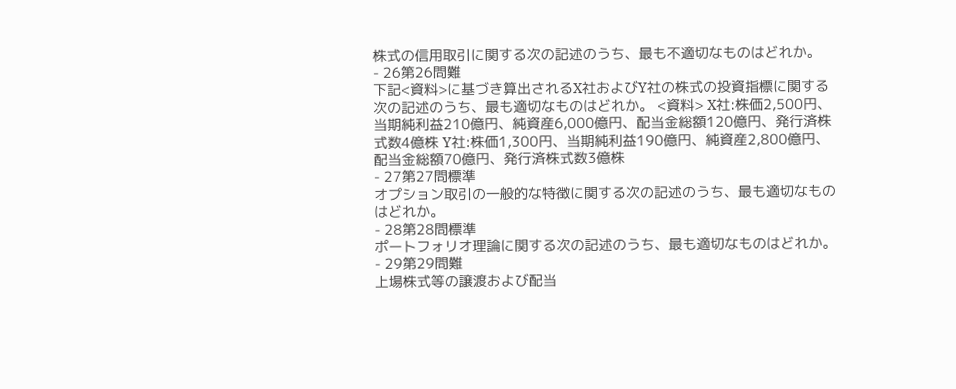株式の信用取引に関する次の記述のうち、最も不適切なものはどれか。
- 26第26問難
下記<資料>に基づき算出されるX社およびY社の株式の投資指標に関する次の記述のうち、最も適切なものはどれか。 <資料> X社:株価2,500円、当期純利益210億円、純資産6,000億円、配当金総額120億円、発行済株式数4億株 Y社:株価1,300円、当期純利益190億円、純資産2,800億円、配当金総額70億円、発行済株式数3億株
- 27第27問標準
オプション取引の一般的な特徴に関する次の記述のうち、最も適切なものはどれか。
- 28第28問標準
ポートフォリオ理論に関する次の記述のうち、最も適切なものはどれか。
- 29第29問難
上場株式等の譲渡および配当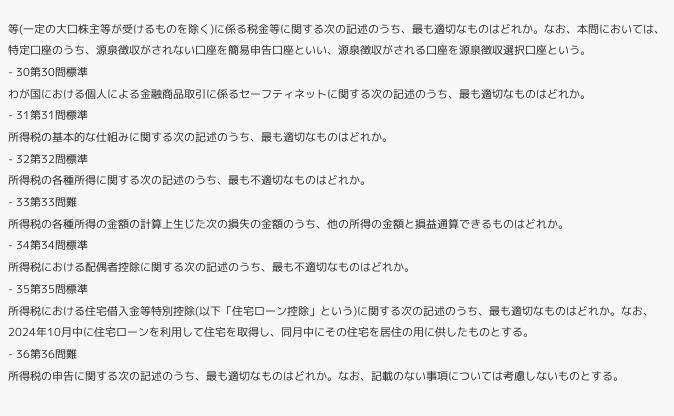等(一定の大口株主等が受けるものを除く)に係る税金等に関する次の記述のうち、最も適切なものはどれか。なお、本問においては、特定口座のうち、源泉徴収がされない口座を簡易申告口座といい、源泉徴収がされる口座を源泉徴収選択口座という。
- 30第30問標準
わが国における個人による金融商品取引に係るセーフティネットに関する次の記述のうち、最も適切なものはどれか。
- 31第31問標準
所得税の基本的な仕組みに関する次の記述のうち、最も適切なものはどれか。
- 32第32問標準
所得税の各種所得に関する次の記述のうち、最も不適切なものはどれか。
- 33第33問難
所得税の各種所得の金額の計算上生じた次の損失の金額のうち、他の所得の金額と損益通算できるものはどれか。
- 34第34問標準
所得税における配偶者控除に関する次の記述のうち、最も不適切なものはどれか。
- 35第35問標準
所得税における住宅借入金等特別控除(以下「住宅ローン控除」という)に関する次の記述のうち、最も適切なものはどれか。なお、2024年10月中に住宅ローンを利用して住宅を取得し、同月中にその住宅を居住の用に供したものとする。
- 36第36問難
所得税の申告に関する次の記述のうち、最も適切なものはどれか。なお、記載のない事項については考慮しないものとする。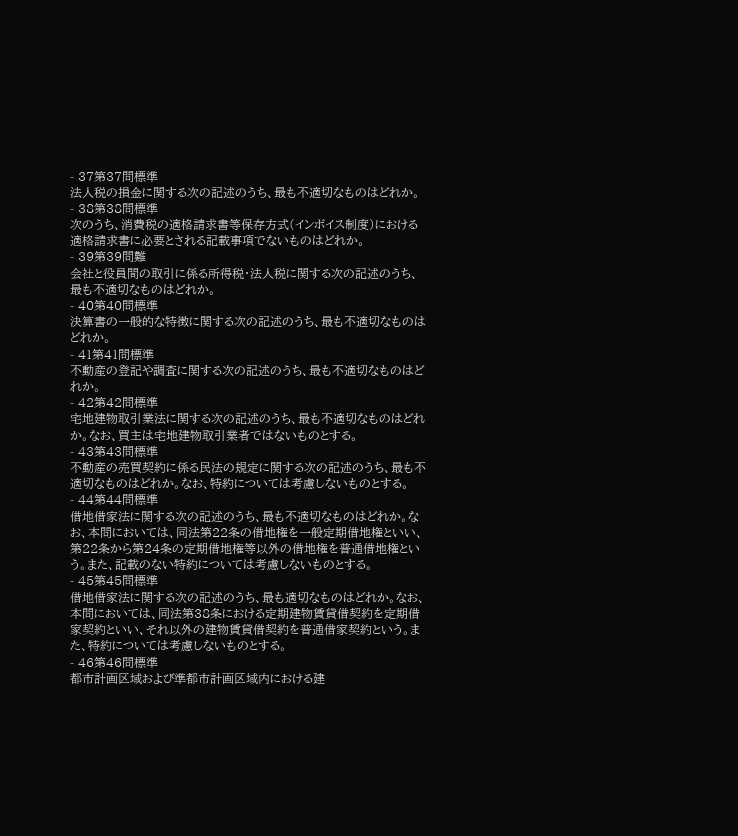- 37第37問標準
法人税の損金に関する次の記述のうち、最も不適切なものはどれか。
- 38第38問標準
次のうち、消費税の適格請求書等保存方式(インボイス制度)における適格請求書に必要とされる記載事項でないものはどれか。
- 39第39問難
会社と役員間の取引に係る所得税・法人税に関する次の記述のうち、最も不適切なものはどれか。
- 40第40問標準
決算書の一般的な特徴に関する次の記述のうち、最も不適切なものはどれか。
- 41第41問標準
不動産の登記や調査に関する次の記述のうち、最も不適切なものはどれか。
- 42第42問標準
宅地建物取引業法に関する次の記述のうち、最も不適切なものはどれか。なお、買主は宅地建物取引業者ではないものとする。
- 43第43問標準
不動産の売買契約に係る民法の規定に関する次の記述のうち、最も不適切なものはどれか。なお、特約については考慮しないものとする。
- 44第44問標準
借地借家法に関する次の記述のうち、最も不適切なものはどれか。なお、本問においては、同法第22条の借地権を一般定期借地権といい、第22条から第24条の定期借地権等以外の借地権を普通借地権という。また、記載のない特約については考慮しないものとする。
- 45第45問標準
借地借家法に関する次の記述のうち、最も適切なものはどれか。なお、本問においては、同法第38条における定期建物賃貸借契約を定期借家契約といい、それ以外の建物賃貸借契約を普通借家契約という。また、特約については考慮しないものとする。
- 46第46問標準
都市計画区域および準都市計画区域内における建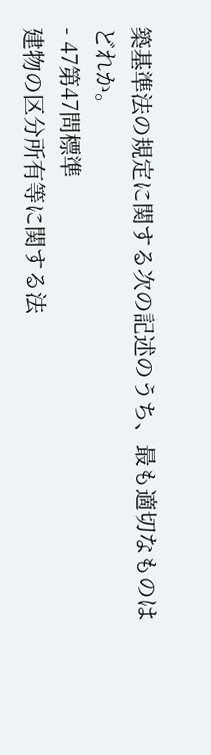築基準法の規定に関する次の記述のうち、最も適切なものはどれか。
- 47第47問標準
建物の区分所有等に関する法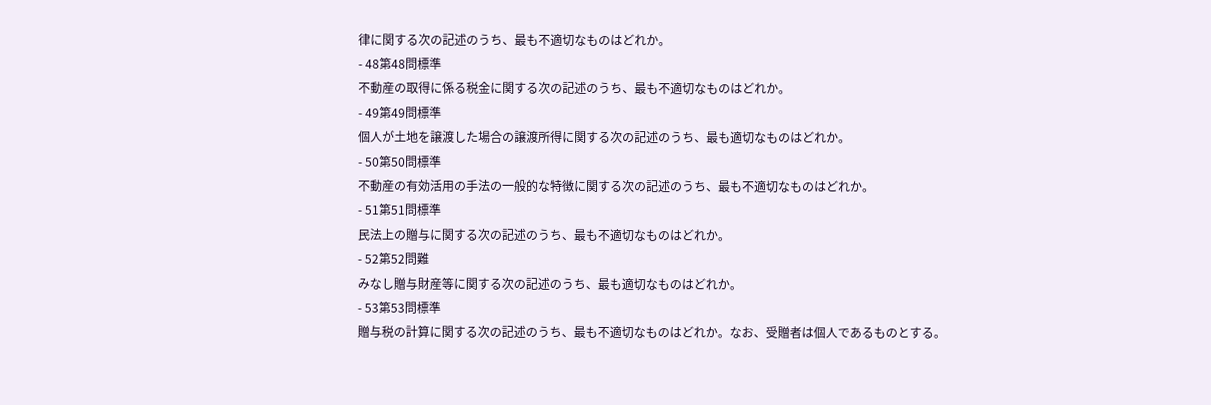律に関する次の記述のうち、最も不適切なものはどれか。
- 48第48問標準
不動産の取得に係る税金に関する次の記述のうち、最も不適切なものはどれか。
- 49第49問標準
個人が土地を譲渡した場合の譲渡所得に関する次の記述のうち、最も適切なものはどれか。
- 50第50問標準
不動産の有効活用の手法の一般的な特徴に関する次の記述のうち、最も不適切なものはどれか。
- 51第51問標準
民法上の贈与に関する次の記述のうち、最も不適切なものはどれか。
- 52第52問難
みなし贈与財産等に関する次の記述のうち、最も適切なものはどれか。
- 53第53問標準
贈与税の計算に関する次の記述のうち、最も不適切なものはどれか。なお、受贈者は個人であるものとする。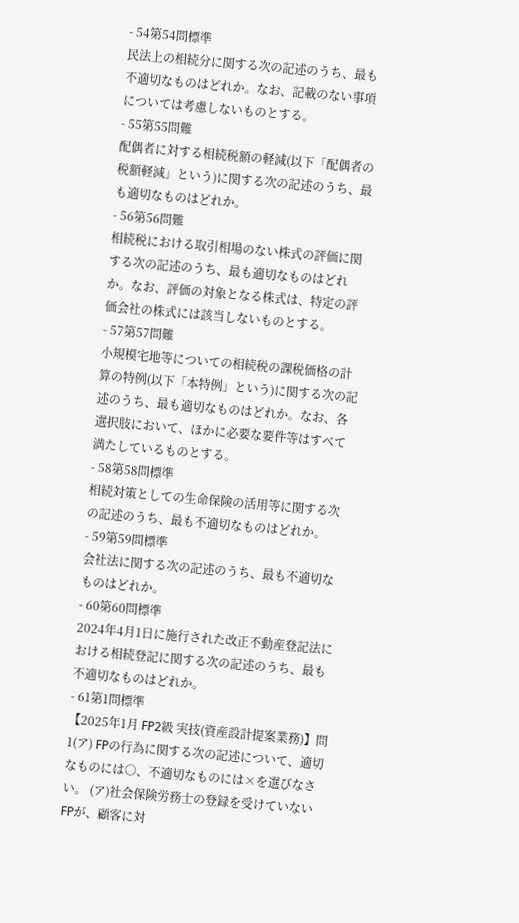- 54第54問標準
民法上の相続分に関する次の記述のうち、最も不適切なものはどれか。なお、記載のない事項については考慮しないものとする。
- 55第55問難
配偶者に対する相続税額の軽減(以下「配偶者の税額軽減」という)に関する次の記述のうち、最も適切なものはどれか。
- 56第56問難
相続税における取引相場のない株式の評価に関する次の記述のうち、最も適切なものはどれか。なお、評価の対象となる株式は、特定の評価会社の株式には該当しないものとする。
- 57第57問難
小規模宅地等についての相続税の課税価格の計算の特例(以下「本特例」という)に関する次の記述のうち、最も適切なものはどれか。なお、各選択肢において、ほかに必要な要件等はすべて満たしているものとする。
- 58第58問標準
相続対策としての生命保険の活用等に関する次の記述のうち、最も不適切なものはどれか。
- 59第59問標準
会社法に関する次の記述のうち、最も不適切なものはどれか。
- 60第60問標準
2024年4月1日に施行された改正不動産登記法における相続登記に関する次の記述のうち、最も不適切なものはどれか。
- 61第1問標準
【2025年1月 FP2級 実技(資産設計提案業務)】問1(ア) FPの行為に関する次の記述について、適切なものには○、不適切なものには×を選びなさい。 (ア)社会保険労務士の登録を受けていないFPが、顧客に対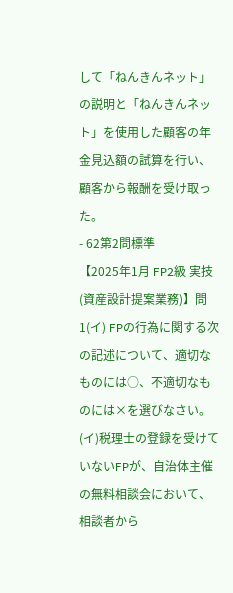して「ねんきんネット」の説明と「ねんきんネット」を使用した顧客の年金見込額の試算を行い、顧客から報酬を受け取った。
- 62第2問標準
【2025年1月 FP2級 実技(資産設計提案業務)】問1(イ) FPの行為に関する次の記述について、適切なものには○、不適切なものには×を選びなさい。 (イ)税理士の登録を受けていないFPが、自治体主催の無料相談会において、相談者から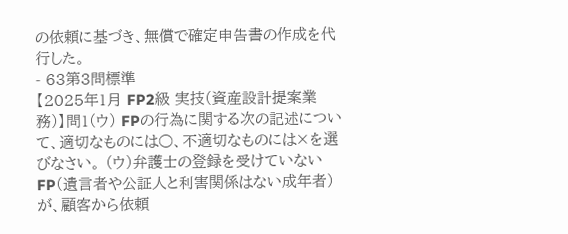の依頼に基づき、無償で確定申告書の作成を代行した。
- 63第3問標準
【2025年1月 FP2級 実技(資産設計提案業務)】問1(ウ) FPの行為に関する次の記述について、適切なものには○、不適切なものには×を選びなさい。 (ウ)弁護士の登録を受けていないFP(遺言者や公証人と利害関係はない成年者)が、顧客から依頼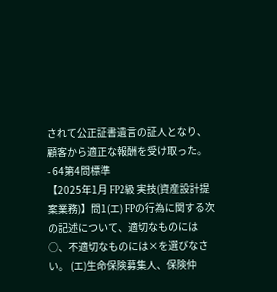されて公正証書遺言の証人となり、顧客から適正な報酬を受け取った。
- 64第4問標準
【2025年1月 FP2級 実技(資産設計提案業務)】問1(エ) FPの行為に関する次の記述について、適切なものには○、不適切なものには×を選びなさい。 (エ)生命保険募集人、保険仲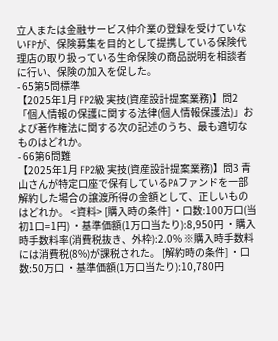立人または金融サービス仲介業の登録を受けていないFPが、保険募集を目的として提携している保険代理店の取り扱っている生命保険の商品説明を相談者に行い、保険の加入を促した。
- 65第5問標準
【2025年1月 FP2級 実技(資産設計提案業務)】問2 「個人情報の保護に関する法律(個人情報保護法)」および著作権法に関する次の記述のうち、最も適切なものはどれか。
- 66第6問難
【2025年1月 FP2級 実技(資産設計提案業務)】問3 青山さんが特定口座で保有しているPAファンドを一部解約した場合の譲渡所得の金額として、正しいものはどれか。 <資料> [購入時の条件] ・口数:100万口(当初1口=1円) ・基準価額(1万口当たり):8,950円 ・購入時手数料率(消費税抜き、外枠):2.0% ※購入時手数料には消費税(8%)が課税された。 [解約時の条件] ・口数:50万口 ・基準価額(1万口当たり):10,780円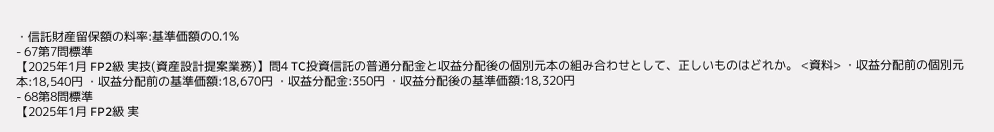・信託財産留保額の料率:基準価額の0.1%
- 67第7問標準
【2025年1月 FP2級 実技(資産設計提案業務)】問4 TC投資信託の普通分配金と収益分配後の個別元本の組み合わせとして、正しいものはどれか。 <資料> ・収益分配前の個別元本:18,540円 ・収益分配前の基準価額:18,670円 ・収益分配金:350円 ・収益分配後の基準価額:18,320円
- 68第8問標準
【2025年1月 FP2級 実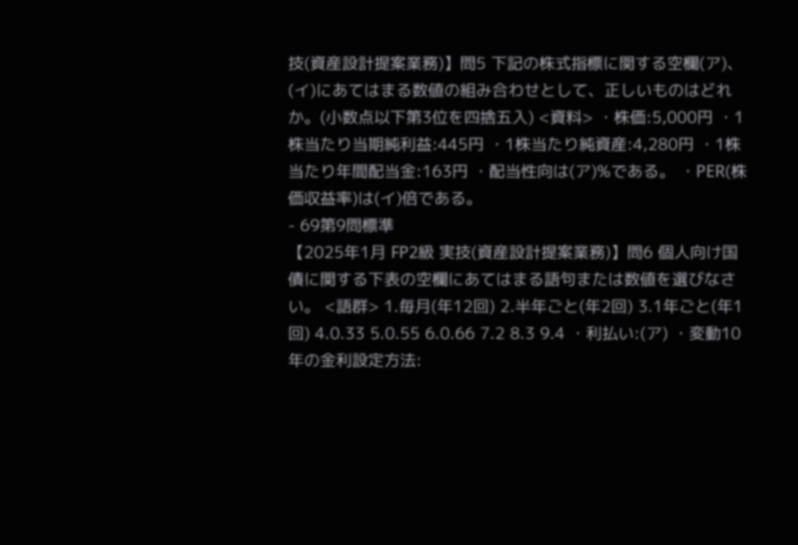技(資産設計提案業務)】問5 下記の株式指標に関する空欄(ア)、(イ)にあてはまる数値の組み合わせとして、正しいものはどれか。(小数点以下第3位を四捨五入) <資料> ・株価:5,000円 ・1株当たり当期純利益:445円 ・1株当たり純資産:4,280円 ・1株当たり年間配当金:163円 ・配当性向は(ア)%である。 ・PER(株価収益率)は(イ)倍である。
- 69第9問標準
【2025年1月 FP2級 実技(資産設計提案業務)】問6 個人向け国債に関する下表の空欄にあてはまる語句または数値を選びなさい。 <語群> 1.毎月(年12回) 2.半年ごと(年2回) 3.1年ごと(年1回) 4.0.33 5.0.55 6.0.66 7.2 8.3 9.4 ・利払い:(ア) ・変動10年の金利設定方法: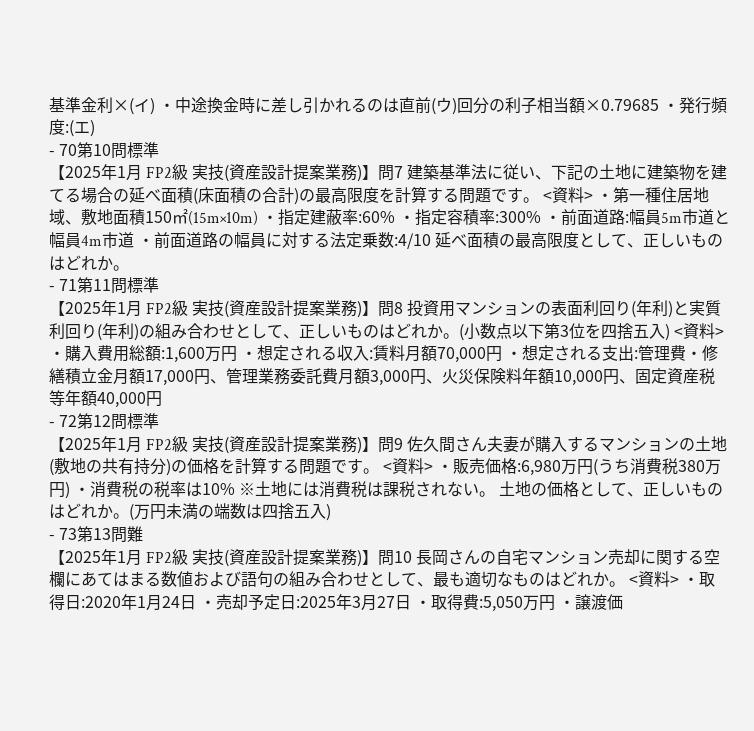基準金利×(イ) ・中途換金時に差し引かれるのは直前(ウ)回分の利子相当額×0.79685 ・発行頻度:(エ)
- 70第10問標準
【2025年1月 FP2級 実技(資産設計提案業務)】問7 建築基準法に従い、下記の土地に建築物を建てる場合の延べ面積(床面積の合計)の最高限度を計算する問題です。 <資料> ・第一種住居地域、敷地面積150㎡(15m×10m) ・指定建蔽率:60% ・指定容積率:300% ・前面道路:幅員5m市道と幅員4m市道 ・前面道路の幅員に対する法定乗数:4/10 延べ面積の最高限度として、正しいものはどれか。
- 71第11問標準
【2025年1月 FP2級 実技(資産設計提案業務)】問8 投資用マンションの表面利回り(年利)と実質利回り(年利)の組み合わせとして、正しいものはどれか。(小数点以下第3位を四捨五入) <資料> ・購入費用総額:1,600万円 ・想定される収入:賃料月額70,000円 ・想定される支出:管理費・修繕積立金月額17,000円、管理業務委託費月額3,000円、火災保険料年額10,000円、固定資産税等年額40,000円
- 72第12問標準
【2025年1月 FP2級 実技(資産設計提案業務)】問9 佐久間さん夫妻が購入するマンションの土地(敷地の共有持分)の価格を計算する問題です。 <資料> ・販売価格:6,980万円(うち消費税380万円) ・消費税の税率は10% ※土地には消費税は課税されない。 土地の価格として、正しいものはどれか。(万円未満の端数は四捨五入)
- 73第13問難
【2025年1月 FP2級 実技(資産設計提案業務)】問10 長岡さんの自宅マンション売却に関する空欄にあてはまる数値および語句の組み合わせとして、最も適切なものはどれか。 <資料> ・取得日:2020年1月24日 ・売却予定日:2025年3月27日 ・取得費:5,050万円 ・譲渡価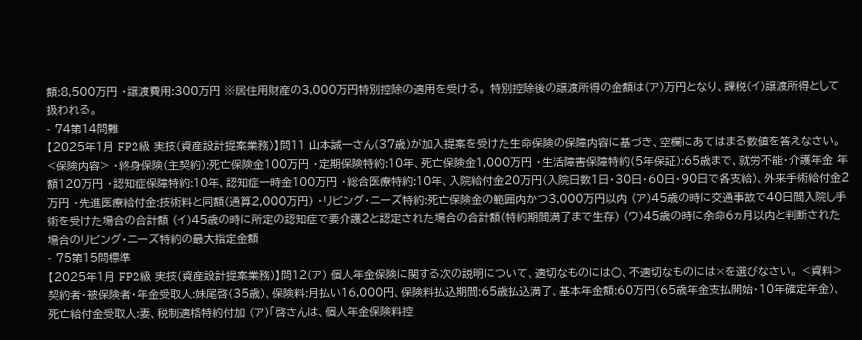額:8,500万円 ・譲渡費用:300万円 ※居住用財産の3,000万円特別控除の適用を受ける。 特別控除後の譲渡所得の金額は(ア)万円となり、課税(イ)譲渡所得として扱われる。
- 74第14問難
【2025年1月 FP2級 実技(資産設計提案業務)】問11 山本誠一さん(37歳)が加入提案を受けた生命保険の保障内容に基づき、空欄にあてはまる数値を答えなさい。 <保険内容> ・終身保険(主契約):死亡保険金100万円 ・定期保険特約:10年、死亡保険金1,000万円 ・生活障害保障特約(5年保証):65歳まで、就労不能・介護年金 年額120万円 ・認知症保障特約:10年、認知症一時金100万円 ・総合医療特約:10年、入院給付金20万円(入院日数1日・30日・60日・90日で各支給)、外来手術給付金2万円 ・先進医療給付金:技術料と同額(通算2,000万円) ・リビング・ニーズ特約:死亡保険金の範囲内かつ3,000万円以内 (ア)45歳の時に交通事故で40日間入院し手術を受けた場合の合計額 (イ)45歳の時に所定の認知症で要介護2と認定された場合の合計額(特約期間満了まで生存) (ウ)45歳の時に余命6ヵ月以内と判断された場合のリビング・ニーズ特約の最大指定金額
- 75第15問標準
【2025年1月 FP2級 実技(資産設計提案業務)】問12(ア) 個人年金保険に関する次の説明について、適切なものには○、不適切なものには×を選びなさい。 <資料>契約者・被保険者・年金受取人:妹尾啓(35歳)、保険料:月払い16,000円、保険料払込期間:65歳払込満了、基本年金額:60万円(65歳年金支払開始・10年確定年金)、死亡給付金受取人:妻、税制適格特約付加 (ア)「啓さんは、個人年金保険料控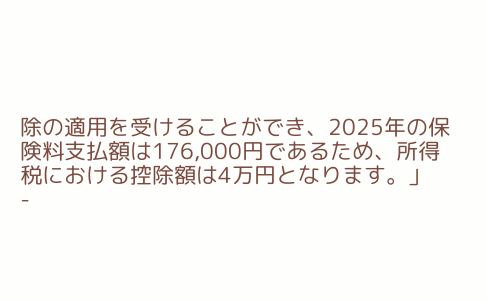除の適用を受けることができ、2025年の保険料支払額は176,000円であるため、所得税における控除額は4万円となります。」
-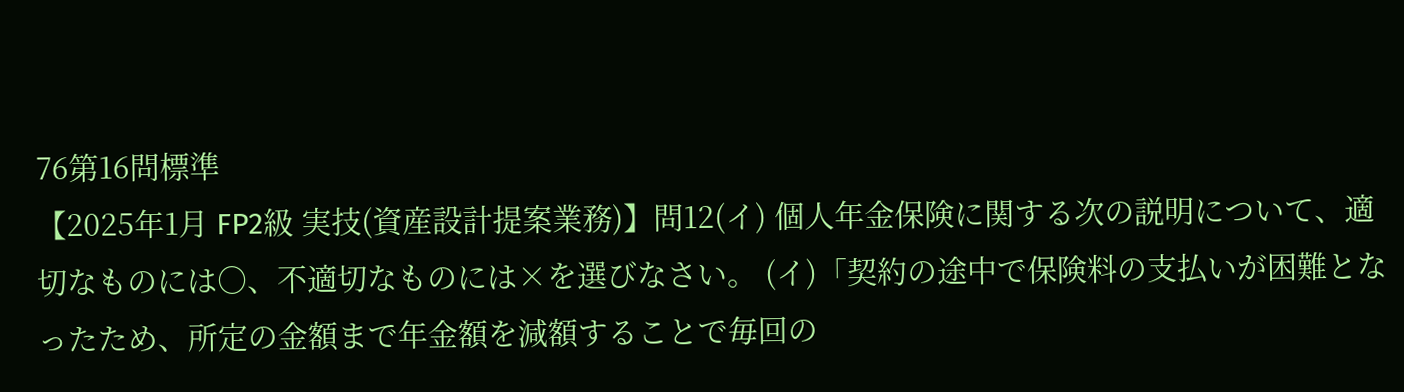76第16問標準
【2025年1月 FP2級 実技(資産設計提案業務)】問12(イ) 個人年金保険に関する次の説明について、適切なものには○、不適切なものには×を選びなさい。 (イ)「契約の途中で保険料の支払いが困難となったため、所定の金額まで年金額を減額することで毎回の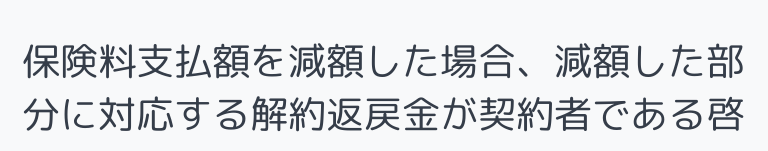保険料支払額を減額した場合、減額した部分に対応する解約返戻金が契約者である啓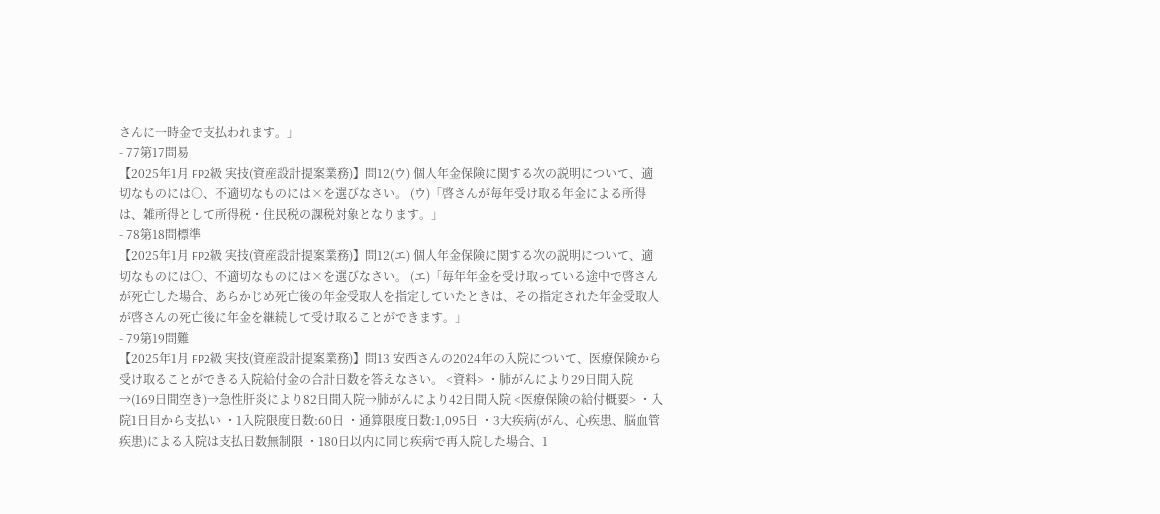さんに一時金で支払われます。」
- 77第17問易
【2025年1月 FP2級 実技(資産設計提案業務)】問12(ウ) 個人年金保険に関する次の説明について、適切なものには○、不適切なものには×を選びなさい。 (ウ)「啓さんが毎年受け取る年金による所得は、雑所得として所得税・住民税の課税対象となります。」
- 78第18問標準
【2025年1月 FP2級 実技(資産設計提案業務)】問12(エ) 個人年金保険に関する次の説明について、適切なものには○、不適切なものには×を選びなさい。 (エ)「毎年年金を受け取っている途中で啓さんが死亡した場合、あらかじめ死亡後の年金受取人を指定していたときは、その指定された年金受取人が啓さんの死亡後に年金を継続して受け取ることができます。」
- 79第19問難
【2025年1月 FP2級 実技(資産設計提案業務)】問13 安西さんの2024年の入院について、医療保険から受け取ることができる入院給付金の合計日数を答えなさい。 <資料> ・肺がんにより29日間入院→(169日間空き)→急性肝炎により82日間入院→肺がんにより42日間入院 <医療保険の給付概要> ・入院1日目から支払い ・1入院限度日数:60日 ・通算限度日数:1,095日 ・3大疾病(がん、心疾患、脳血管疾患)による入院は支払日数無制限 ・180日以内に同じ疾病で再入院した場合、1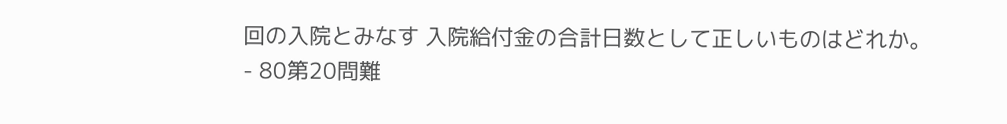回の入院とみなす 入院給付金の合計日数として正しいものはどれか。
- 80第20問難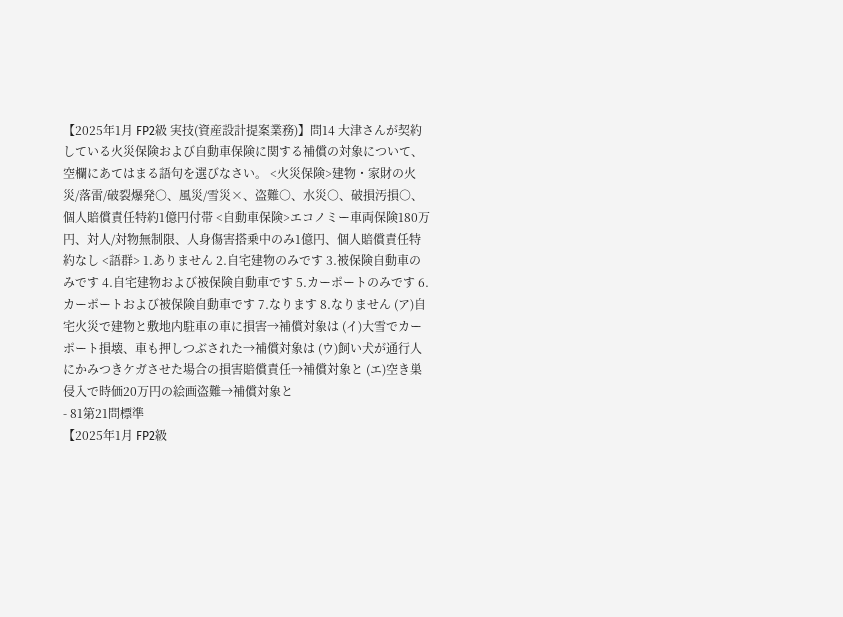【2025年1月 FP2級 実技(資産設計提案業務)】問14 大津さんが契約している火災保険および自動車保険に関する補償の対象について、空欄にあてはまる語句を選びなさい。 <火災保険>建物・家財の火災/落雷/破裂爆発○、風災/雪災×、盗難○、水災○、破損汚損○、個人賠償責任特約1億円付帯 <自動車保険>エコノミー車両保険180万円、対人/対物無制限、人身傷害搭乗中のみ1億円、個人賠償責任特約なし <語群> 1.ありません 2.自宅建物のみです 3.被保険自動車のみです 4.自宅建物および被保険自動車です 5.カーポートのみです 6.カーポートおよび被保険自動車です 7.なります 8.なりません (ア)自宅火災で建物と敷地内駐車の車に損害→補償対象は (イ)大雪でカーポート損壊、車も押しつぶされた→補償対象は (ウ)飼い犬が通行人にかみつきケガさせた場合の損害賠償責任→補償対象と (エ)空き巣侵入で時価20万円の絵画盗難→補償対象と
- 81第21問標準
【2025年1月 FP2級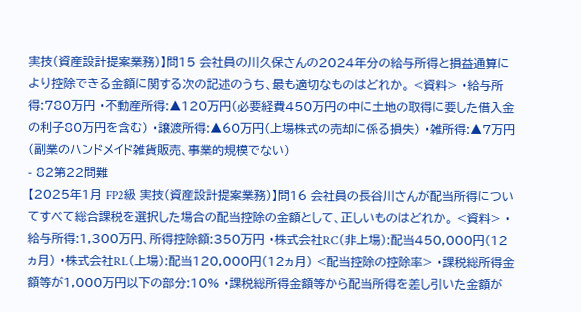実技(資産設計提案業務)】問15 会社員の川久保さんの2024年分の給与所得と損益通算により控除できる金額に関する次の記述のうち、最も適切なものはどれか。 <資料> ・給与所得:780万円 ・不動産所得:▲120万円(必要経費450万円の中に土地の取得に要した借入金の利子80万円を含む) ・譲渡所得:▲60万円(上場株式の売却に係る損失) ・雑所得:▲7万円(副業のハンドメイド雑貨販売、事業的規模でない)
- 82第22問難
【2025年1月 FP2級 実技(資産設計提案業務)】問16 会社員の長谷川さんが配当所得についてすべて総合課税を選択した場合の配当控除の金額として、正しいものはどれか。 <資料> ・給与所得:1,300万円、所得控除額:350万円 ・株式会社RC(非上場):配当450,000円(12ヵ月) ・株式会社RL(上場):配当120,000円(12ヵ月) <配当控除の控除率> ・課税総所得金額等が1,000万円以下の部分:10% ・課税総所得金額等から配当所得を差し引いた金額が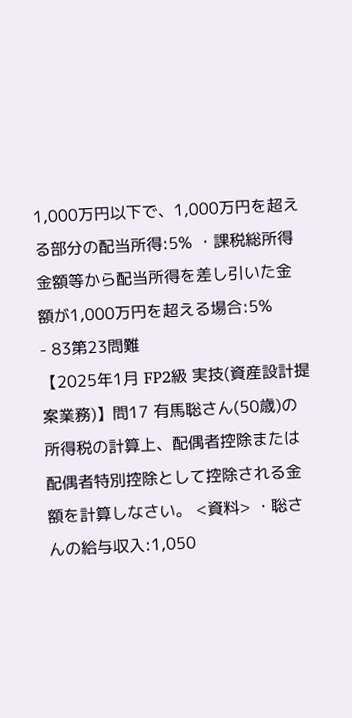1,000万円以下で、1,000万円を超える部分の配当所得:5% ・課税総所得金額等から配当所得を差し引いた金額が1,000万円を超える場合:5%
- 83第23問難
【2025年1月 FP2級 実技(資産設計提案業務)】問17 有馬聡さん(50歳)の所得税の計算上、配偶者控除または配偶者特別控除として控除される金額を計算しなさい。 <資料> ・聡さんの給与収入:1,050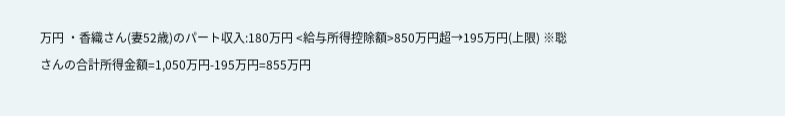万円 ・香織さん(妻52歳)のパート収入:180万円 <給与所得控除額>850万円超→195万円(上限) ※聡さんの合計所得金額=1,050万円-195万円=855万円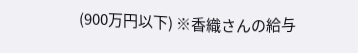(900万円以下) ※香織さんの給与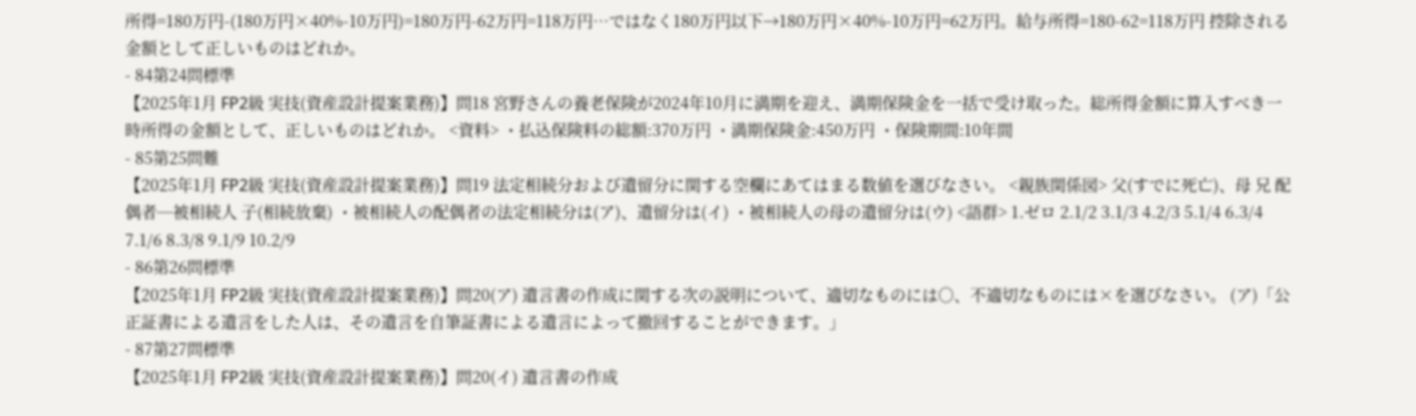所得=180万円-(180万円×40%-10万円)=180万円-62万円=118万円…ではなく180万円以下→180万円×40%-10万円=62万円。給与所得=180-62=118万円 控除される金額として正しいものはどれか。
- 84第24問標準
【2025年1月 FP2級 実技(資産設計提案業務)】問18 宮野さんの養老保険が2024年10月に満期を迎え、満期保険金を一括で受け取った。総所得金額に算入すべき一時所得の金額として、正しいものはどれか。 <資料> ・払込保険料の総額:370万円 ・満期保険金:450万円 ・保険期間:10年間
- 85第25問難
【2025年1月 FP2級 実技(資産設計提案業務)】問19 法定相続分および遺留分に関する空欄にあてはまる数値を選びなさい。 <親族関係図> 父(すでに死亡)、母 兄 配偶者─被相続人 子(相続放棄) ・被相続人の配偶者の法定相続分は(ア)、遺留分は(イ) ・被相続人の母の遺留分は(ウ) <語群> 1.ゼロ 2.1/2 3.1/3 4.2/3 5.1/4 6.3/4 7.1/6 8.3/8 9.1/9 10.2/9
- 86第26問標準
【2025年1月 FP2級 実技(資産設計提案業務)】問20(ア) 遺言書の作成に関する次の説明について、適切なものには○、不適切なものには×を選びなさい。 (ア)「公正証書による遺言をした人は、その遺言を自筆証書による遺言によって撤回することができます。」
- 87第27問標準
【2025年1月 FP2級 実技(資産設計提案業務)】問20(イ) 遺言書の作成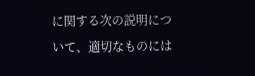に関する次の説明について、適切なものには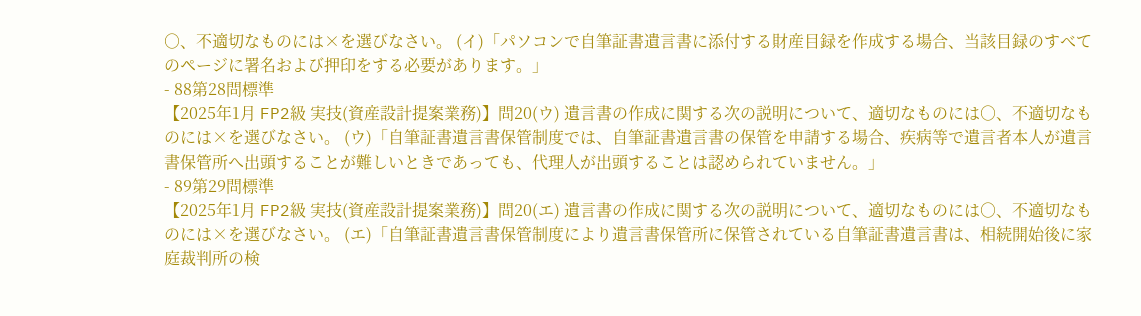○、不適切なものには×を選びなさい。 (イ)「パソコンで自筆証書遺言書に添付する財産目録を作成する場合、当該目録のすべてのページに署名および押印をする必要があります。」
- 88第28問標準
【2025年1月 FP2級 実技(資産設計提案業務)】問20(ウ) 遺言書の作成に関する次の説明について、適切なものには○、不適切なものには×を選びなさい。 (ウ)「自筆証書遺言書保管制度では、自筆証書遺言書の保管を申請する場合、疾病等で遺言者本人が遺言書保管所へ出頭することが難しいときであっても、代理人が出頭することは認められていません。」
- 89第29問標準
【2025年1月 FP2級 実技(資産設計提案業務)】問20(エ) 遺言書の作成に関する次の説明について、適切なものには○、不適切なものには×を選びなさい。 (エ)「自筆証書遺言書保管制度により遺言書保管所に保管されている自筆証書遺言書は、相続開始後に家庭裁判所の検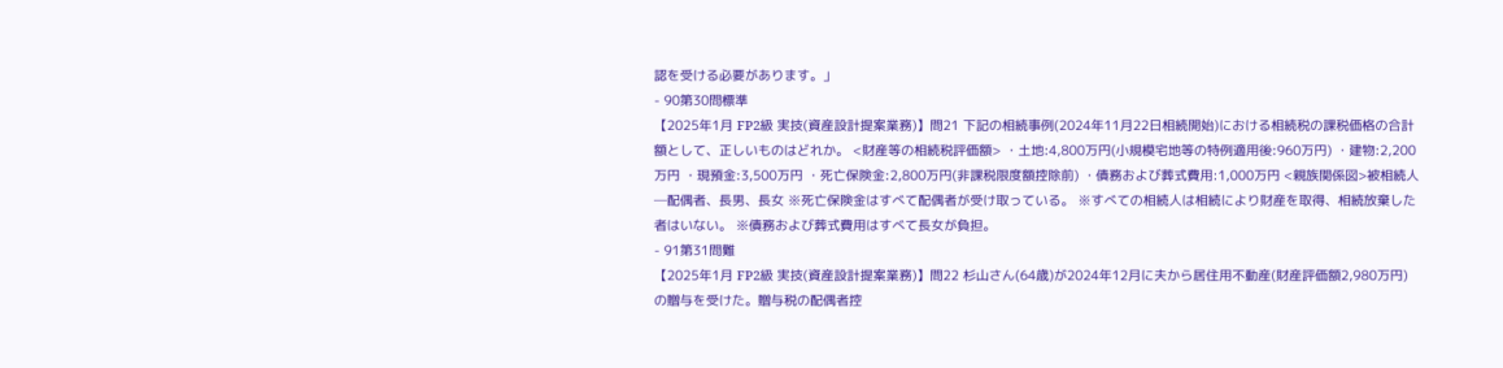認を受ける必要があります。」
- 90第30問標準
【2025年1月 FP2級 実技(資産設計提案業務)】問21 下記の相続事例(2024年11月22日相続開始)における相続税の課税価格の合計額として、正しいものはどれか。 <財産等の相続税評価額> ・土地:4,800万円(小規模宅地等の特例適用後:960万円) ・建物:2,200万円 ・現預金:3,500万円 ・死亡保険金:2,800万円(非課税限度額控除前) ・債務および葬式費用:1,000万円 <親族関係図>被相続人─配偶者、長男、長女 ※死亡保険金はすべて配偶者が受け取っている。 ※すべての相続人は相続により財産を取得、相続放棄した者はいない。 ※債務および葬式費用はすべて長女が負担。
- 91第31問難
【2025年1月 FP2級 実技(資産設計提案業務)】問22 杉山さん(64歳)が2024年12月に夫から居住用不動産(財産評価額2,980万円)の贈与を受けた。贈与税の配偶者控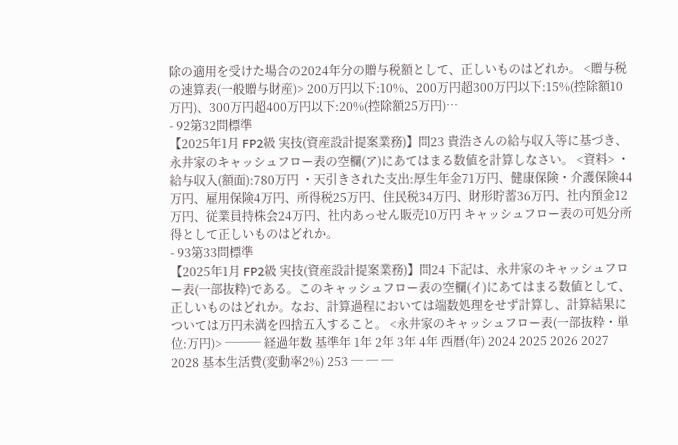除の適用を受けた場合の2024年分の贈与税額として、正しいものはどれか。 <贈与税の速算表(一般贈与財産)> 200万円以下:10%、200万円超300万円以下:15%(控除額10万円)、300万円超400万円以下:20%(控除額25万円)…
- 92第32問標準
【2025年1月 FP2級 実技(資産設計提案業務)】問23 貴浩さんの給与収入等に基づき、永井家のキャッシュフロー表の空欄(ア)にあてはまる数値を計算しなさい。 <資料> ・給与収入(額面):780万円 ・天引きされた支出:厚生年金71万円、健康保険・介護保険44万円、雇用保険4万円、所得税25万円、住民税34万円、財形貯蓄36万円、社内預金12万円、従業員持株会24万円、社内あっせん販売10万円 キャッシュフロー表の可処分所得として正しいものはどれか。
- 93第33問標準
【2025年1月 FP2級 実技(資産設計提案業務)】問24 下記は、永井家のキャッシュフロー表(一部抜粋)である。このキャッシュフロー表の空欄(イ)にあてはまる数値として、正しいものはどれか。なお、計算過程においては端数処理をせず計算し、計算結果については万円未満を四捨五入すること。 <永井家のキャッシュフロー表(一部抜粋・単位:万円)> ─── 経過年数 基準年 1年 2年 3年 4年 西暦(年) 2024 2025 2026 2027 2028 基本生活費(変動率2%) 253 ─ ─ ─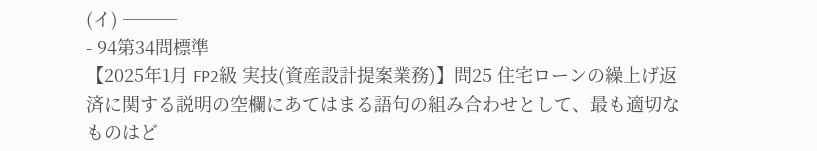(イ) ───
- 94第34問標準
【2025年1月 FP2級 実技(資産設計提案業務)】問25 住宅ローンの繰上げ返済に関する説明の空欄にあてはまる語句の組み合わせとして、最も適切なものはど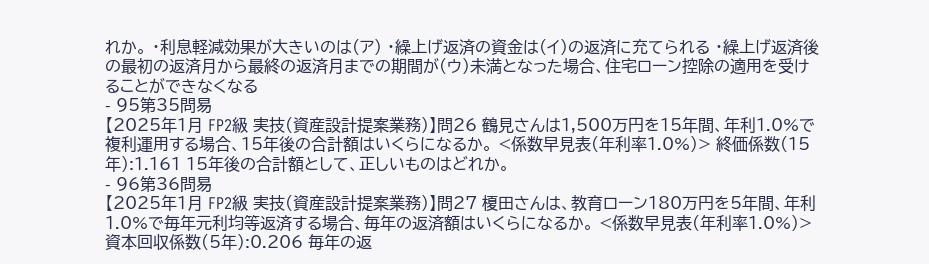れか。 ・利息軽減効果が大きいのは(ア) ・繰上げ返済の資金は(イ)の返済に充てられる ・繰上げ返済後の最初の返済月から最終の返済月までの期間が(ウ)未満となった場合、住宅ローン控除の適用を受けることができなくなる
- 95第35問易
【2025年1月 FP2級 実技(資産設計提案業務)】問26 鶴見さんは1,500万円を15年間、年利1.0%で複利運用する場合、15年後の合計額はいくらになるか。 <係数早見表(年利率1.0%)> 終価係数(15年):1.161 15年後の合計額として、正しいものはどれか。
- 96第36問易
【2025年1月 FP2級 実技(資産設計提案業務)】問27 榎田さんは、教育ローン180万円を5年間、年利1.0%で毎年元利均等返済する場合、毎年の返済額はいくらになるか。 <係数早見表(年利率1.0%)> 資本回収係数(5年):0.206 毎年の返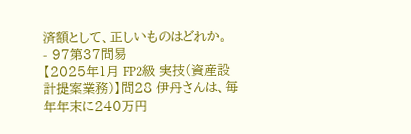済額として、正しいものはどれか。
- 97第37問易
【2025年1月 FP2級 実技(資産設計提案業務)】問28 伊丹さんは、毎年年末に240万円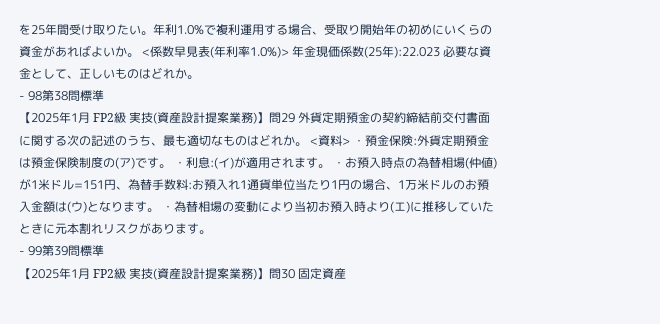を25年間受け取りたい。年利1.0%で複利運用する場合、受取り開始年の初めにいくらの資金があればよいか。 <係数早見表(年利率1.0%)> 年金現価係数(25年):22.023 必要な資金として、正しいものはどれか。
- 98第38問標準
【2025年1月 FP2級 実技(資産設計提案業務)】問29 外貨定期預金の契約締結前交付書面に関する次の記述のうち、最も適切なものはどれか。 <資料> ・預金保険:外貨定期預金は預金保険制度の(ア)です。 ・利息:(イ)が適用されます。 ・お預入時点の為替相場(仲値)が1米ドル=151円、為替手数料:お預入れ1通貨単位当たり1円の場合、1万米ドルのお預入金額は(ウ)となります。 ・為替相場の変動により当初お預入時より(エ)に推移していたときに元本割れリスクがあります。
- 99第39問標準
【2025年1月 FP2級 実技(資産設計提案業務)】問30 固定資産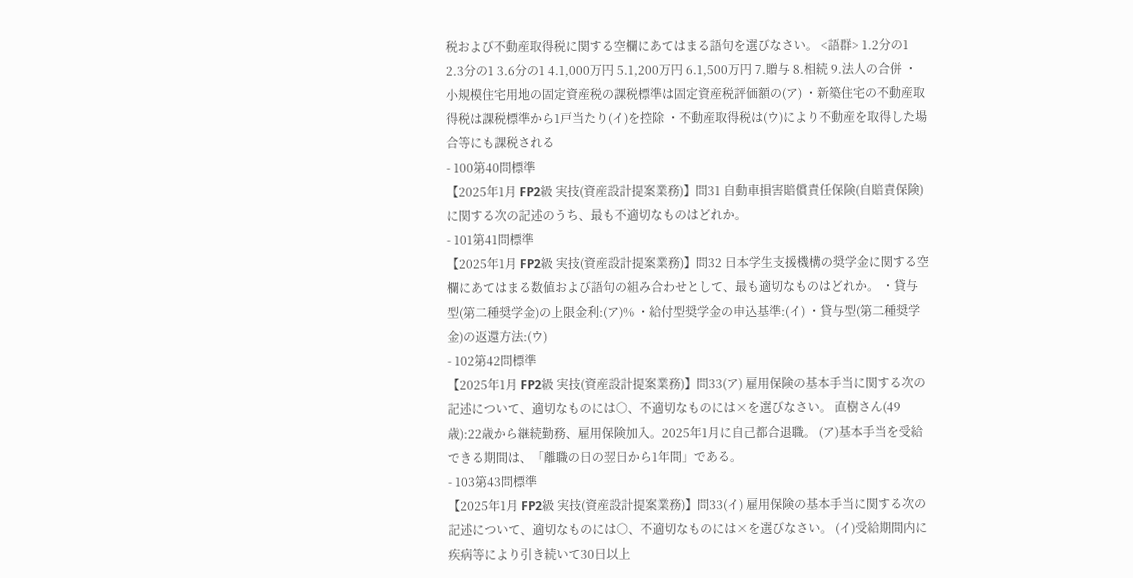税および不動産取得税に関する空欄にあてはまる語句を選びなさい。 <語群> 1.2分の1 2.3分の1 3.6分の1 4.1,000万円 5.1,200万円 6.1,500万円 7.贈与 8.相続 9.法人の合併 ・小規模住宅用地の固定資産税の課税標準は固定資産税評価額の(ア) ・新築住宅の不動産取得税は課税標準から1戸当たり(イ)を控除 ・不動産取得税は(ウ)により不動産を取得した場合等にも課税される
- 100第40問標準
【2025年1月 FP2級 実技(資産設計提案業務)】問31 自動車損害賠償責任保険(自賠責保険)に関する次の記述のうち、最も不適切なものはどれか。
- 101第41問標準
【2025年1月 FP2級 実技(資産設計提案業務)】問32 日本学生支援機構の奨学金に関する空欄にあてはまる数値および語句の組み合わせとして、最も適切なものはどれか。 ・貸与型(第二種奨学金)の上限金利:(ア)% ・給付型奨学金の申込基準:(イ) ・貸与型(第二種奨学金)の返還方法:(ウ)
- 102第42問標準
【2025年1月 FP2級 実技(資産設計提案業務)】問33(ア) 雇用保険の基本手当に関する次の記述について、適切なものには○、不適切なものには×を選びなさい。 直樹さん(49歳):22歳から継続勤務、雇用保険加入。2025年1月に自己都合退職。 (ア)基本手当を受給できる期間は、「離職の日の翌日から1年間」である。
- 103第43問標準
【2025年1月 FP2級 実技(資産設計提案業務)】問33(イ) 雇用保険の基本手当に関する次の記述について、適切なものには○、不適切なものには×を選びなさい。 (イ)受給期間内に疾病等により引き続いて30日以上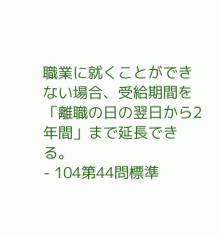職業に就くことができない場合、受給期間を「離職の日の翌日から2年間」まで延長できる。
- 104第44問標準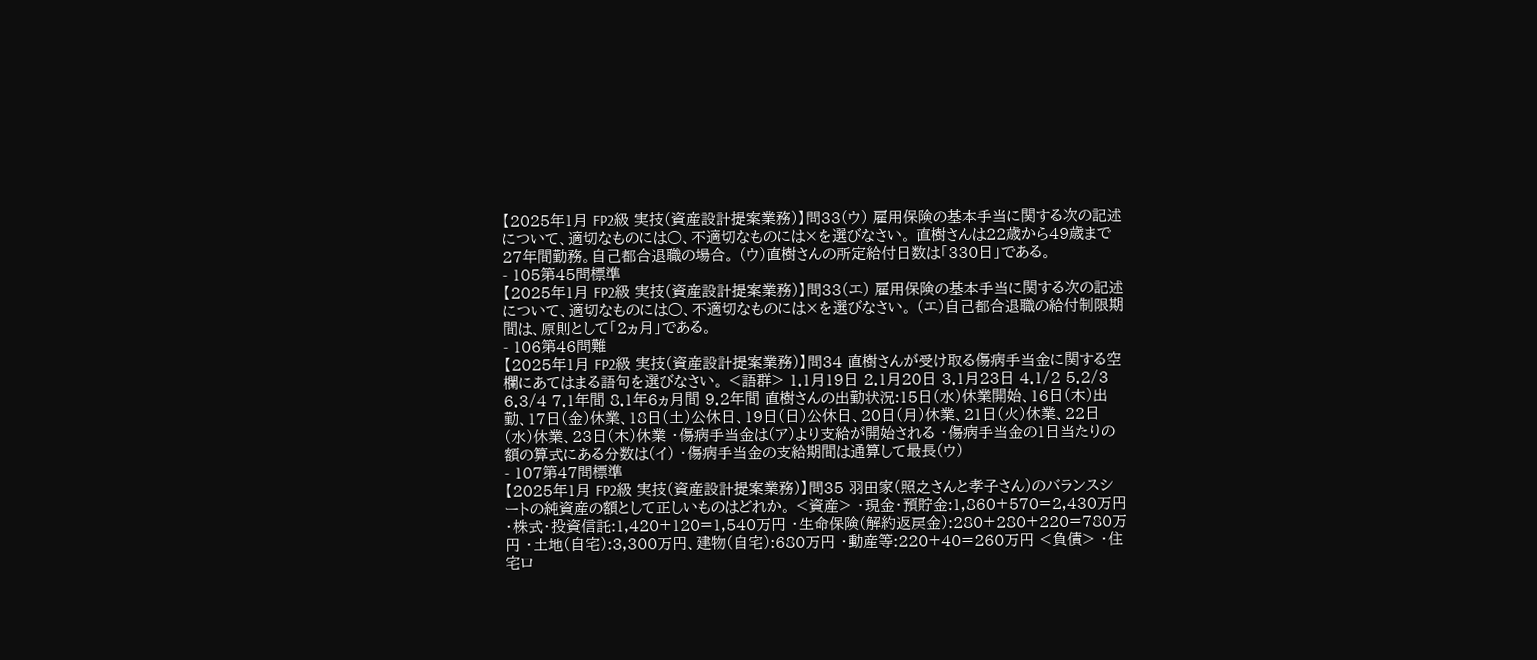【2025年1月 FP2級 実技(資産設計提案業務)】問33(ウ) 雇用保険の基本手当に関する次の記述について、適切なものには○、不適切なものには×を選びなさい。 直樹さんは22歳から49歳まで27年間勤務。自己都合退職の場合。 (ウ)直樹さんの所定給付日数は「330日」である。
- 105第45問標準
【2025年1月 FP2級 実技(資産設計提案業務)】問33(エ) 雇用保険の基本手当に関する次の記述について、適切なものには○、不適切なものには×を選びなさい。 (エ)自己都合退職の給付制限期間は、原則として「2ヵ月」である。
- 106第46問難
【2025年1月 FP2級 実技(資産設計提案業務)】問34 直樹さんが受け取る傷病手当金に関する空欄にあてはまる語句を選びなさい。 <語群> 1.1月19日 2.1月20日 3.1月23日 4.1/2 5.2/3 6.3/4 7.1年間 8.1年6ヵ月間 9.2年間 直樹さんの出勤状況:15日(水)休業開始、16日(木)出勤、17日(金)休業、18日(土)公休日、19日(日)公休日、20日(月)休業、21日(火)休業、22日(水)休業、23日(木)休業 ・傷病手当金は(ア)より支給が開始される ・傷病手当金の1日当たりの額の算式にある分数は(イ) ・傷病手当金の支給期間は通算して最長(ウ)
- 107第47問標準
【2025年1月 FP2級 実技(資産設計提案業務)】問35 羽田家(照之さんと孝子さん)のバランスシートの純資産の額として正しいものはどれか。 <資産> ・現金・預貯金:1,860+570=2,430万円 ・株式・投資信託:1,420+120=1,540万円 ・生命保険(解約返戻金):280+280+220=780万円 ・土地(自宅):3,300万円、建物(自宅):680万円 ・動産等:220+40=260万円 <負債> ・住宅ロ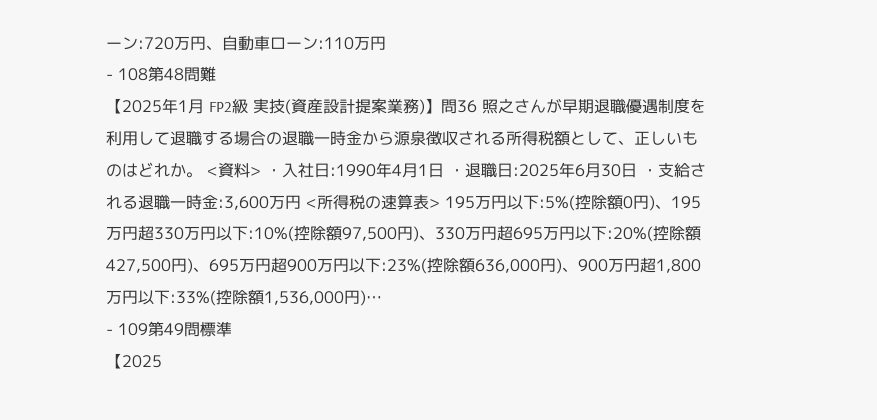ーン:720万円、自動車ローン:110万円
- 108第48問難
【2025年1月 FP2級 実技(資産設計提案業務)】問36 照之さんが早期退職優遇制度を利用して退職する場合の退職一時金から源泉徴収される所得税額として、正しいものはどれか。 <資料> ・入社日:1990年4月1日 ・退職日:2025年6月30日 ・支給される退職一時金:3,600万円 <所得税の速算表> 195万円以下:5%(控除額0円)、195万円超330万円以下:10%(控除額97,500円)、330万円超695万円以下:20%(控除額427,500円)、695万円超900万円以下:23%(控除額636,000円)、900万円超1,800万円以下:33%(控除額1,536,000円)…
- 109第49問標準
【2025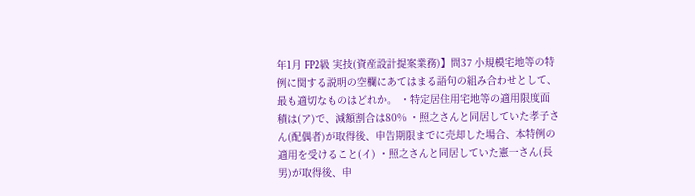年1月 FP2級 実技(資産設計提案業務)】問37 小規模宅地等の特例に関する説明の空欄にあてはまる語句の組み合わせとして、最も適切なものはどれか。 ・特定居住用宅地等の適用限度面積は(ア)で、減額割合は80% ・照之さんと同居していた孝子さん(配偶者)が取得後、申告期限までに売却した場合、本特例の適用を受けること(イ) ・照之さんと同居していた憲一さん(長男)が取得後、申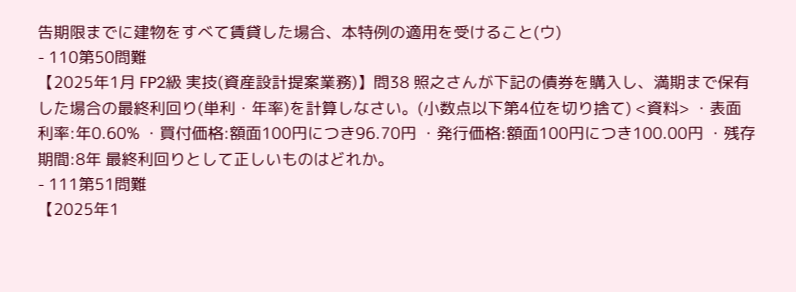告期限までに建物をすべて賃貸した場合、本特例の適用を受けること(ウ)
- 110第50問難
【2025年1月 FP2級 実技(資産設計提案業務)】問38 照之さんが下記の債券を購入し、満期まで保有した場合の最終利回り(単利・年率)を計算しなさい。(小数点以下第4位を切り捨て) <資料> ・表面利率:年0.60% ・買付価格:額面100円につき96.70円 ・発行価格:額面100円につき100.00円 ・残存期間:8年 最終利回りとして正しいものはどれか。
- 111第51問難
【2025年1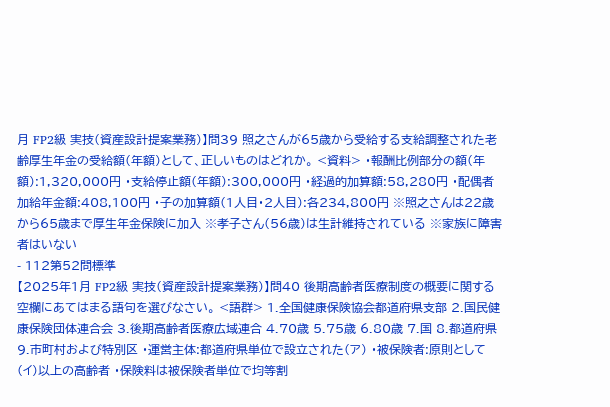月 FP2級 実技(資産設計提案業務)】問39 照之さんが65歳から受給する支給調整された老齢厚生年金の受給額(年額)として、正しいものはどれか。 <資料> ・報酬比例部分の額(年額):1,320,000円 ・支給停止額(年額):300,000円 ・経過的加算額:58,280円 ・配偶者加給年金額:408,100円 ・子の加算額(1人目・2人目):各234,800円 ※照之さんは22歳から65歳まで厚生年金保険に加入 ※孝子さん(56歳)は生計維持されている ※家族に障害者はいない
- 112第52問標準
【2025年1月 FP2級 実技(資産設計提案業務)】問40 後期高齢者医療制度の概要に関する空欄にあてはまる語句を選びなさい。 <語群> 1.全国健康保険協会都道府県支部 2.国民健康保険団体連合会 3.後期高齢者医療広域連合 4.70歳 5.75歳 6.80歳 7.国 8.都道府県 9.市町村および特別区 ・運営主体:都道府県単位で設立された(ア) ・被保険者:原則として(イ)以上の高齢者 ・保険料は被保険者単位で均等割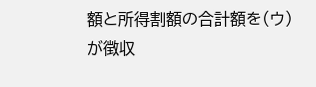額と所得割額の合計額を(ウ)が徴収